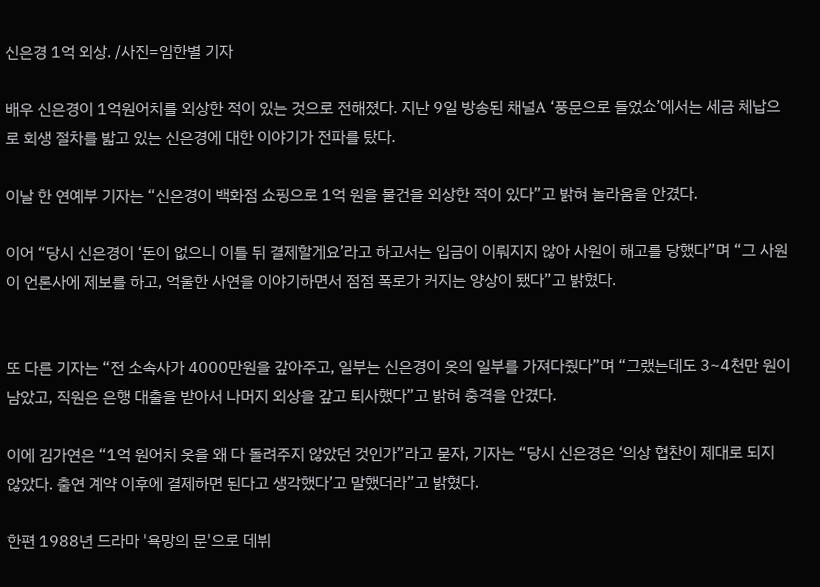신은경 1억 외상. /사진=임한별 기자

배우 신은경이 1억원어치를 외상한 적이 있는 것으로 전해졌다. 지난 9일 방송된 채널A ‘풍문으로 들었쇼’에서는 세금 체납으로 회생 절차를 밟고 있는 신은경에 대한 이야기가 전파를 탔다.

이날 한 연예부 기자는 “신은경이 백화점 쇼핑으로 1억 원을 물건을 외상한 적이 있다”고 밝혀 놀라움을 안겼다.

이어 “당시 신은경이 ‘돈이 없으니 이틀 뒤 결제할게요’라고 하고서는 입금이 이뤄지지 않아 사원이 해고를 당했다”며 “그 사원이 언론사에 제보를 하고, 억울한 사연을 이야기하면서 점점 폭로가 커지는 양상이 됐다”고 밝혔다.


또 다른 기자는 “전 소속사가 4000만원을 갚아주고, 일부는 신은경이 옷의 일부를 가져다줬다”며 “그랬는데도 3~4천만 원이 남았고, 직원은 은행 대출을 받아서 나머지 외상을 갚고 퇴사했다”고 밝혀 충격을 안겼다.

이에 김가연은 “1억 원어치 옷을 왜 다 돌려주지 않았던 것인가”라고 묻자, 기자는 “당시 신은경은 ‘의상 협찬이 제대로 되지 않았다. 출연 계약 이후에 결제하면 된다고 생각했다’고 말했더라”고 밝혔다.

한편 1988년 드라마 '욕망의 문'으로 데뷔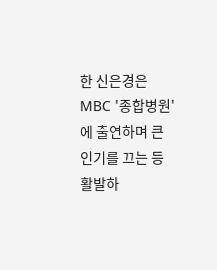한 신은경은 MBC '종합병원'에 출연하며 큰 인기를 끄는 등 활발하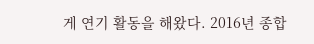게 연기 활동을 해왔다. 2016년 종합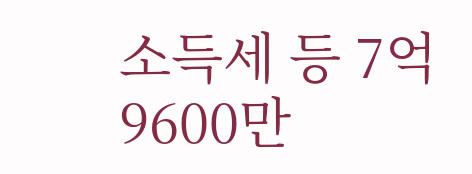소득세 등 7억 9600만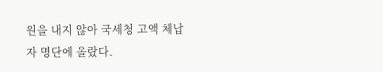원을 내지 않아 국세청 고액 체납자 명단에 올랐다.